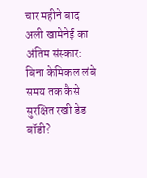चार महीने बाद अली खामेनेई का अंतिम संस्कार: बिना केमिकल लंबे समय तक कैसे सुरक्षित रखी डेड बॉडी?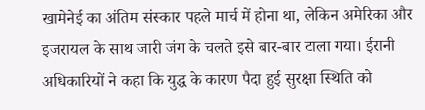खामेनेई का अंतिम संस्कार पहले मार्च में होना था, लेकिन अमेरिका और इजरायल के साथ जारी जंग के चलते इसे बार-बार टाला गया। ईरानी अधिकारियों ने कहा कि युद्ध के कारण पैदा हुई सुरक्षा स्थिति को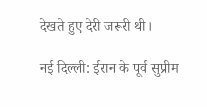देखते हुए देरी जरूरी थी।

नई दिल्ली: ईरान के पूर्व सुप्रीम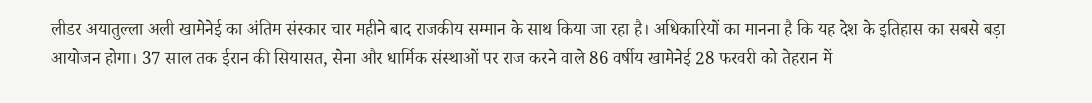लीडर अयातुल्ला अली खामेनेई का अंतिम संस्कार चार महीने बाद राजकीय सम्मान के साथ किया जा रहा है। अधिकारियों का मानना है कि यह देश के इतिहास का सबसे बड़ा आयोजन होगा। 37 साल तक ईरान की सियासत, सेना और धार्मिक संस्थाओं पर राज करने वाले 86 वर्षीय खामेनेई 28 फरवरी को तेहरान में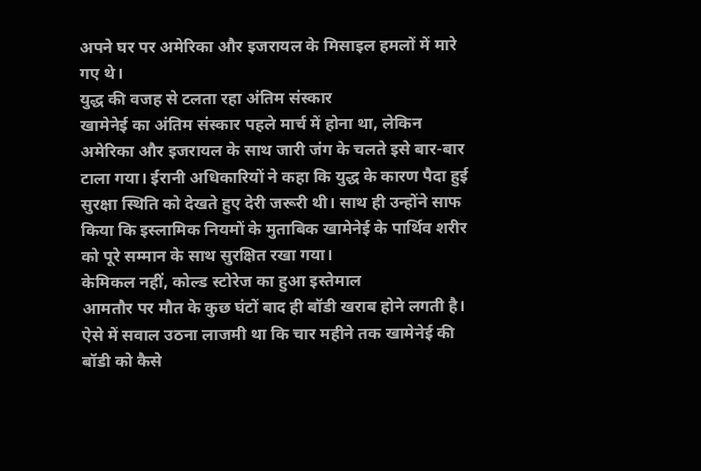अपने घर पर अमेरिका और इजरायल के मिसाइल हमलों में मारे गए थे।
युद्ध की वजह से टलता रहा अंतिम संस्कार
खामेनेई का अंतिम संस्कार पहले मार्च में होना था, लेकिन अमेरिका और इजरायल के साथ जारी जंग के चलते इसे बार-बार टाला गया। ईरानी अधिकारियों ने कहा कि युद्ध के कारण पैदा हुई सुरक्षा स्थिति को देखते हुए देरी जरूरी थी। साथ ही उन्होंने साफ किया कि इस्लामिक नियमों के मुताबिक खामेनेई के पार्थिव शरीर को पूरे सम्मान के साथ सुरक्षित रखा गया।
केमिकल नहीं, कोल्ड स्टोरेज का हुआ इस्तेमाल
आमतौर पर मौत के कुछ घंटों बाद ही बॉडी खराब होने लगती है। ऐसे में सवाल उठना लाजमी था कि चार महीने तक खामेनेई की बॉडी को कैसे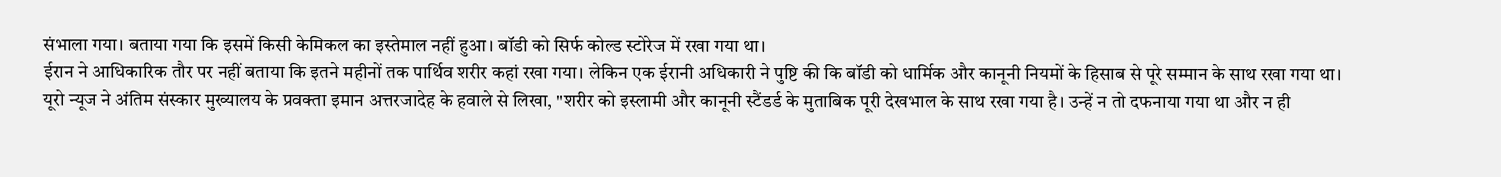संभाला गया। बताया गया कि इसमें किसी केमिकल का इस्तेमाल नहीं हुआ। बॉडी को सिर्फ कोल्ड स्टोरेज में रखा गया था।
ईरान ने आधिकारिक तौर पर नहीं बताया कि इतने महीनों तक पार्थिव शरीर कहां रखा गया। लेकिन एक ईरानी अधिकारी ने पुष्टि की कि बॉडी को धार्मिक और कानूनी नियमों के हिसाब से पूरे सम्मान के साथ रखा गया था।
यूरो न्यूज ने अंतिम संस्कार मुख्यालय के प्रवक्ता इमान अत्तरजादेह के हवाले से लिखा, "शरीर को इस्लामी और कानूनी स्टैंडर्ड के मुताबिक पूरी देखभाल के साथ रखा गया है। उन्हें न तो दफनाया गया था और न ही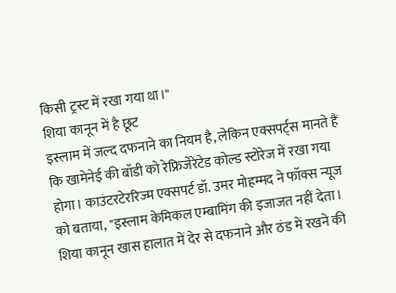किसी ट्रस्ट में रखा गया था।"
शिया कानून में है छूट
इस्लाम में जल्द दफनाने का नियम है, लेकिन एक्सपर्ट्स मानते हैं कि खामेनेई की बॉडी को रेफ्रिजेरेटेड कोल्ड स्टोरेज में रखा गया होगा। काउंटरटेररिज्म एक्सपर्ट डॉ. उमर मोहम्मद ने फॉक्स न्यूज को बताया, "इस्लाम केमिकल एम्बामिंग की इजाजत नहीं देता। शिया कानून खास हालात में देर से दफनाने और ठंड में रखने की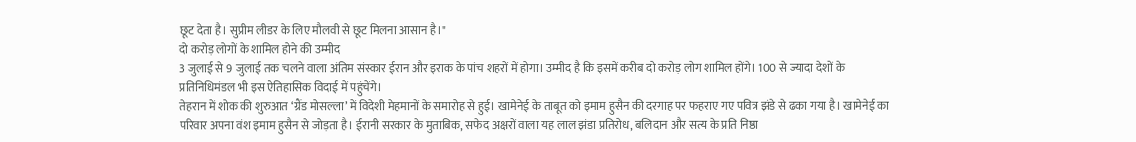छूट देता है। सुप्रीम लीडर के लिए मौलवी से छूट मिलना आसान है।"
दो करोड़ लोगों के शामिल होने की उम्मीद
3 जुलाई से 9 जुलाई तक चलने वाला अंतिम संस्कार ईरान और इराक के पांच शहरों में होगा। उम्मीद है कि इसमें करीब दो करोड़ लोग शामिल होंगे। 100 से ज्यादा देशों के प्रतिनिधिमंडल भी इस ऐतिहासिक विदाई में पहुंचेंगे।
तेहरान में शोक की शुरुआत ‘ग्रैंड मोसल्ला’ में विदेशी मेहमानों के समारोह से हुई। खामेनेई के ताबूत को इमाम हुसैन की दरगाह पर फहराए गए पवित्र झंडे से ढका गया है। खामेनेई का परिवार अपना वंश इमाम हुसैन से जोड़ता है। ईरानी सरकार के मुताबिक, सफेद अक्षरों वाला यह लाल झंडा प्रतिरोध, बलिदान और सत्य के प्रति निष्ठा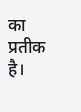का प्रतीक है।